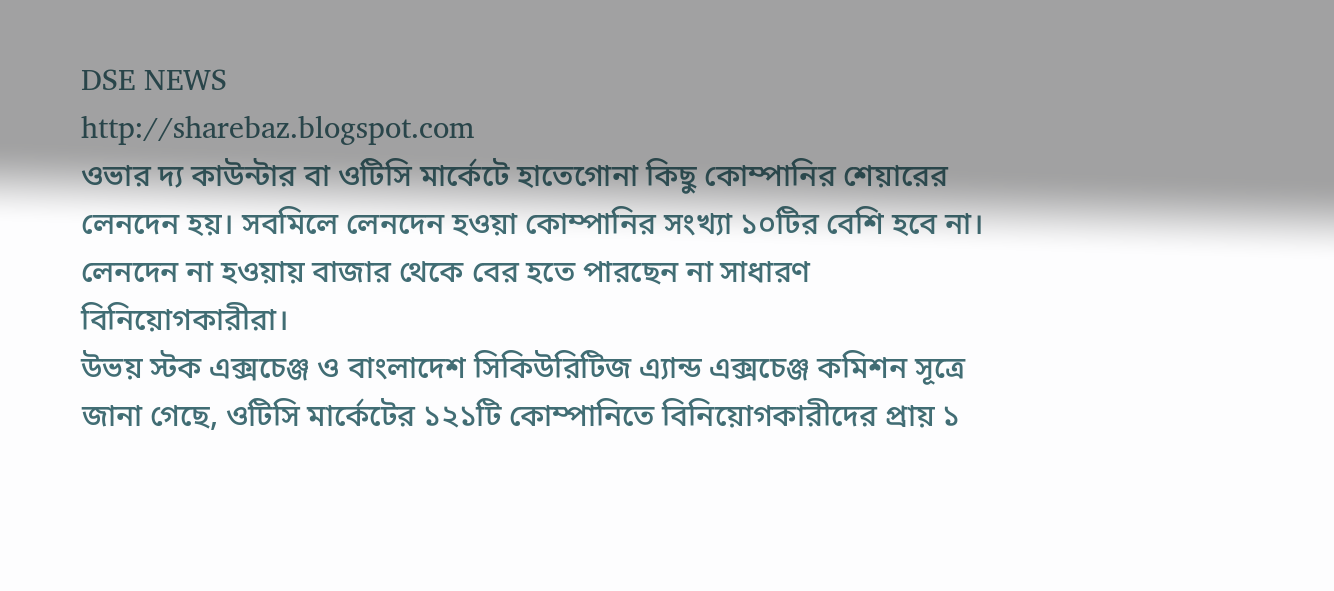DSE NEWS
http://sharebaz.blogspot.com
ওভার দ্য কাউন্টার বা ওটিসি মার্কেটে হাতেগোনা কিছু কোম্পানির শেয়ারের লেনদেন হয়। সবমিলে লেনদেন হওয়া কোম্পানির সংখ্যা ১০টির বেশি হবে না। লেনদেন না হওয়ায় বাজার থেকে বের হতে পারছেন না সাধারণ বিনিয়োগকারীরা।
উভয় স্টক এক্সচেঞ্জ ও বাংলাদেশ সিকিউরিটিজ এ্যান্ড এক্সচেঞ্জ কমিশন সূত্রে জানা গেছে, ওটিসি মার্কেটের ১২১টি কোম্পানিতে বিনিয়োগকারীদের প্রায় ১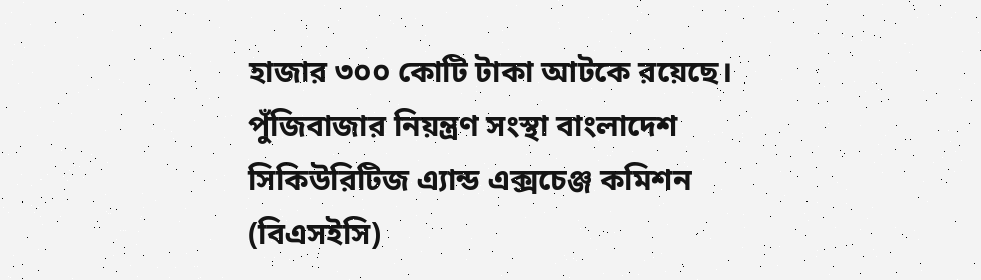হাজার ৩০০ কোটি টাকা আটকে রয়েছে। পুঁজিবাজার নিয়ন্ত্রণ সংস্থা বাংলাদেশ সিকিউরিটিজ এ্যান্ড এক্সচেঞ্জ কমিশন (বিএসইসি)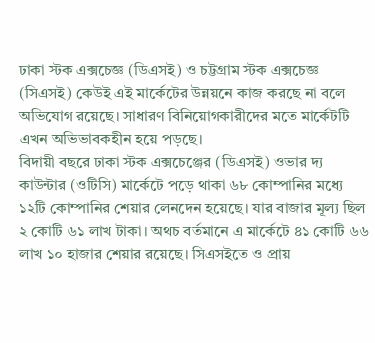ঢাকা স্টক এক্সচেজ্ঞ (ডিএসই) ও চট্টগ্রাম স্টক এক্সচেজ্ঞ (সিএসই) কেউই এই মার্কেটের উন্নয়নে কাজ করছে না বলে অভিযোগ রয়েছে। সাধারণ বিনিয়োগকারীদের মতে মার্কেটটি এখন অভিভাবকহীন হয়ে পড়ছে।
বিদায়ী বছরে ঢাকা স্টক এক্সচেঞ্জের (ডিএসই) ওভার দ্য কাউন্টার (ওটিসি) মার্কেটে পড়ে থাকা ৬৮ কোম্পানির মধ্যে ১২টি কোম্পানির শেয়ার লেনদেন হয়েছে। যার বাজার মূল্য ছিল ২ কোটি ৬১ লাখ টাকা। অথচ বর্তমানে এ মার্কেটে ৪১ কোটি ৬৬ লাখ ১০ হাজার শেয়ার রয়েছে। সিএসইতে ও প্রায়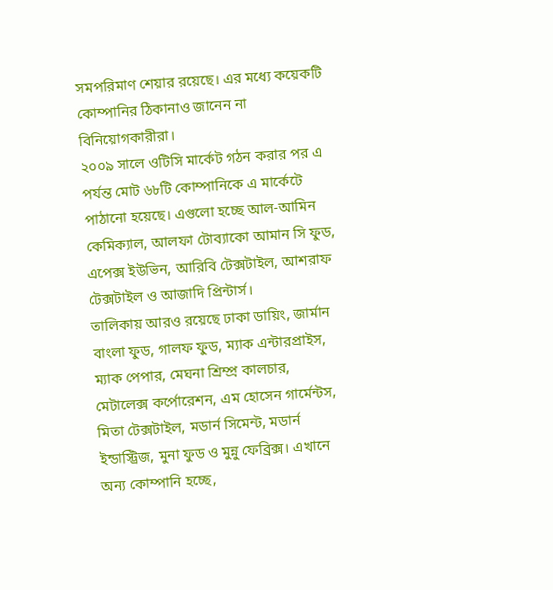সমপরিমাণ শেয়ার রয়েছে। এর মধ্যে কয়েকটি কোম্পানির ঠিকানাও জানেন না বিনিয়োগকারীরা।
২০০৯ সালে ওটিসি মার্কেট গঠন করার পর এ পর্যন্ত মোট ৬৮টি কোম্পানিকে এ মার্কেটে পাঠানো হয়েছে। এগুলো হচ্ছে আল-আমিন কেমিক্যাল, আলফা টোব্যাকো আমান সি ফুড, এপেক্স ইউভিন, আরিবি টেক্সটাইল, আশরাফ টেক্সটাইল ও আজাদি প্রিন্টার্স।
তালিকায় আরও রয়েছে ঢাকা ডায়িং, জার্মান বাংলা ফুড, গালফ ফুড, ম্যাক এন্টারপ্রাইস, ম্যাক পেপার, মেঘনা শ্রিম্প্র কালচার, মেটালেক্স কর্পোরেশন, এম হোসেন গার্মেন্টস, মিতা টেক্সটাইল, মডার্ন সিমেন্ট, মডার্ন ইন্ডাস্ট্রিজ, মুনা ফুড ও মুন্নু ফেব্রিক্স। এখানে অন্য কোম্পানি হচ্ছে,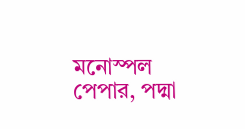মনোস্পল পেপার, পদ্মা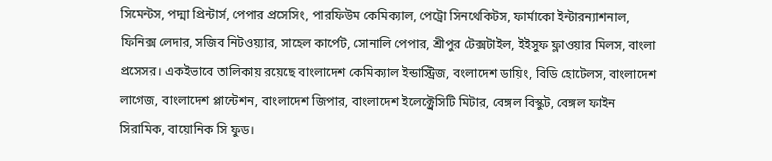সিমেন্টস, পদ্মা প্রিন্টার্স, পেপার প্রসেসিং, পারফিউম কেমিক্যাল, পেট্রো সিনথেকিটস, ফার্মাকো ইন্টারন্যাশনাল, ফিনিক্স লেদার, সজিব নিটওয়্যার, সাহেল কার্পেট, সোনালি পেপার, শ্রীপুর টেক্সটাইল, ইইসুফ ফ্লাওয়ার মিলস, বাংলা প্রসেসর। একইভাবে তালিকায় রয়েছে বাংলাদেশ কেমিক্যাল ইন্ডাস্ট্রিজ, বংলাদেশ ডায়িং, বিডি হোটেলস, বাংলাদেশ লাগেজ, বাংলাদেশ প্লান্টেশন, বাংলাদেশ জিপার, বাংলাদেশ ইলেক্ট্রেসিটি মিটার, বেঙ্গল বিস্কুট, বেঙ্গল ফাইন সিরামিক, বায়োনিক সি ফুড।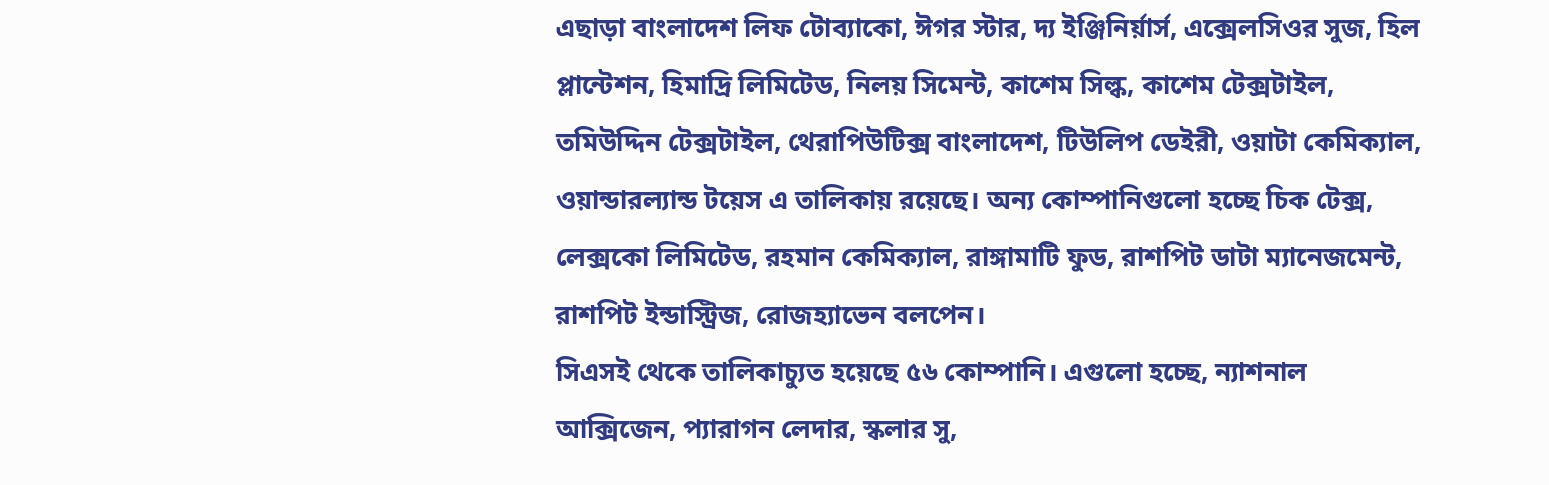এছাড়া বাংলাদেশ লিফ টোব্যাকো, ঈগর স্টার, দ্য ইঞ্জিনির্য়ার্স, এক্সেলসিওর সুজ, হিল প্লান্টেশন, হিমাদ্রি লিমিটেড, নিলয় সিমেন্ট, কাশেম সিল্ক, কাশেম টেক্সটাইল, তমিউদ্দিন টেক্সটাইল, থেরাপিউটিক্স বাংলাদেশ, টিউলিপ ডেইরী, ওয়াটা কেমিক্যাল, ওয়ান্ডারল্যান্ড টয়েস এ তালিকায় রয়েছে। অন্য কোম্পানিগুলো হচ্ছে চিক টেক্স, লেক্সকো লিমিটেড, রহমান কেমিক্যাল, রাঙ্গামাটি ফুড, রাশপিট ডাটা ম্যানেজমেন্ট, রাশপিট ইন্ডাস্ট্রিজ, রোজহ্যাভেন বলপেন।
সিএসই থেকে তালিকাচ্যুত হয়েছে ৫৬ কোম্পানি। এগুলো হচ্ছে, ন্যাশনাল আক্সিজেন, প্যারাগন লেদার, স্কলার সু,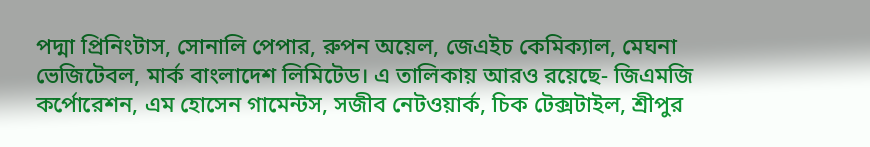পদ্মা প্রিনিংটাস, সোনালি পেপার, রুপন অয়েল, জেএইচ কেমিক্যাল, মেঘনা ভেজিটেবল, মার্ক বাংলাদেশ লিমিটেড। এ তালিকায় আরও রয়েছে- জিএমজি কর্পোরেশন, এম হোসেন গামেন্টস, সজীব নেটওয়ার্ক, চিক টেক্সটাইল, শ্রীপুর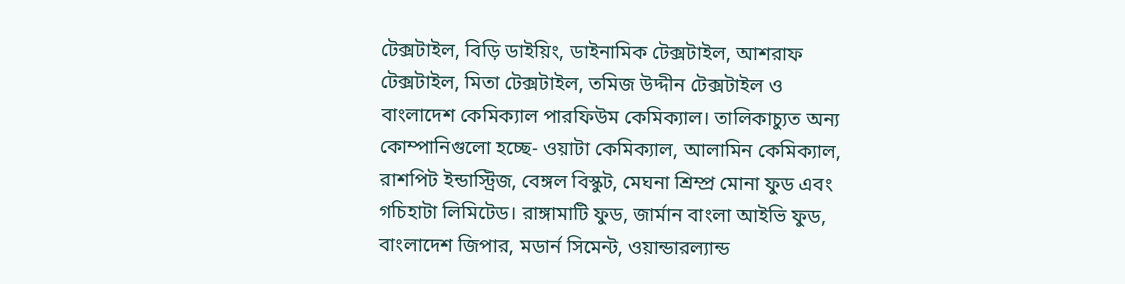টেক্সটাইল, বিড়ি ডাইয়িং, ডাইনামিক টেক্সটাইল, আশরাফ টেক্সটাইল, মিতা টেক্সটাইল, তমিজ উদ্দীন টেক্সটাইল ও বাংলাদেশ কেমিক্যাল পারফিউম কেমিক্যাল। তালিকাচ্যুত অন্য কোম্পানিগুলো হচ্ছে- ওয়াটা কেমিক্যাল, আলামিন কেমিক্যাল, রাশপিট ইন্ডাস্ট্রিজ, বেঙ্গল বিস্কুট, মেঘনা শ্রিম্প্র মোনা ফুড এবং গচিহাটা লিমিটেড। রাঙ্গামাটি ফুড, জার্মান বাংলা আইভি ফুড, বাংলাদেশ জিপার, মডার্ন সিমেন্ট, ওয়ান্ডারল্যান্ড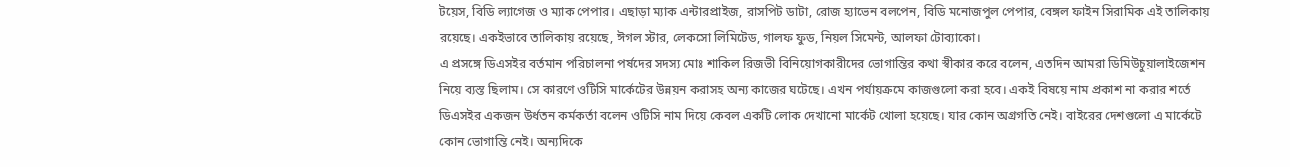টয়েস, বিডি ল্যাগেজ ও ম্যাক পেপার। এছাড়া ম্যাক এন্টারপ্রাইজ, রাসপিট ডাটা, রোজ হ্যাভেন বলপেন, বিডি মনোজপুল পেপার, বেঙ্গল ফাইন সিরামিক এই তালিকায় রয়েছে। একইভাবে তালিকায় রয়েছে, ঈগল স্টার, লেকসো লিমিটেড, গালফ ফুড, নিয়ল সিমেন্ট, আলফা টোব্যাকো।
এ প্রসঙ্গে ডিএসইর বর্তমান পরিচালনা পর্ষদের সদস্য মোঃ শাকিল রিজভী বিনিয়োগকারীদের ভোগান্তির কথা স্বীকার করে বলেন, এতদিন আমরা ডিমিউচুয়ালাইজেশন নিয়ে ব্যস্ত ছিলাম। সে কারণে ওটিসি মার্কেটের উন্নয়ন করাসহ অন্য কাজের ঘটেছে। এখন পর্যায়ক্রমে কাজগুলো করা হবে। একই বিষয়ে নাম প্রকাশ না করার শর্তে ডিএসইর একজন উর্ধতন কর্মকর্তা বলেন ওটিসি নাম দিয়ে কেবল একটি লোক দেখানো মার্কেট খোলা হয়েছে। যার কোন অগ্রগতি নেই। বাইরের দেশগুলো এ মার্কেটে কোন ভোগান্তি নেই। অন্যদিকে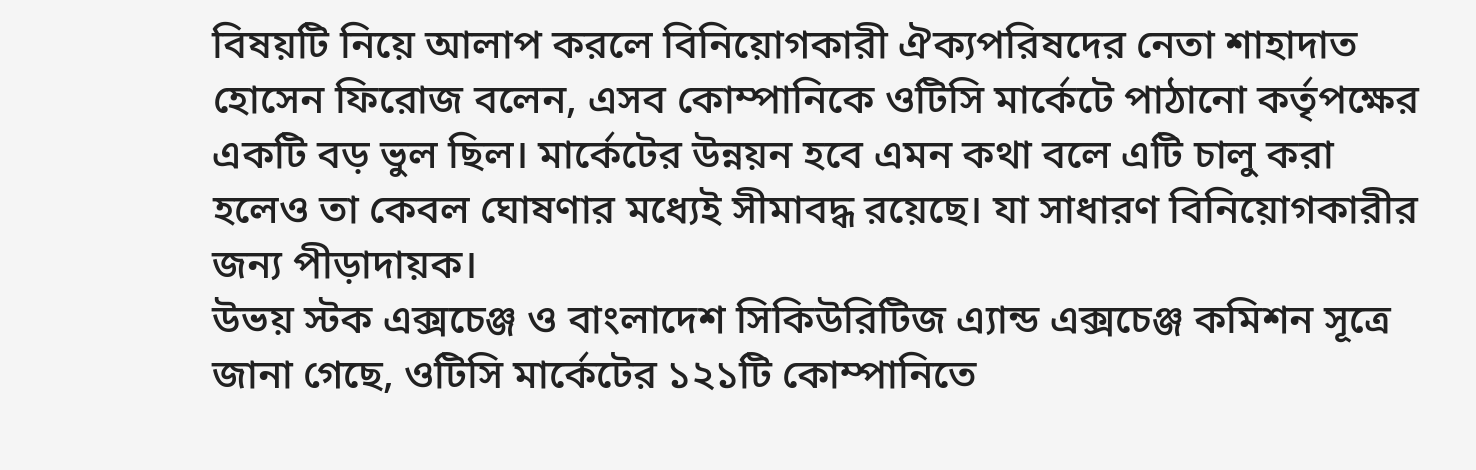বিষয়টি নিয়ে আলাপ করলে বিনিয়োগকারী ঐক্যপরিষদের নেতা শাহাদাত হোসেন ফিরোজ বলেন, এসব কোম্পানিকে ওটিসি মার্কেটে পাঠানো কর্তৃপক্ষের একটি বড় ভুল ছিল। মার্কেটের উন্নয়ন হবে এমন কথা বলে এটি চালু করা হলেও তা কেবল ঘোষণার মধ্যেই সীমাবদ্ধ রয়েছে। যা সাধারণ বিনিয়োগকারীর জন্য পীড়াদায়ক।
উভয় স্টক এক্সচেঞ্জ ও বাংলাদেশ সিকিউরিটিজ এ্যান্ড এক্সচেঞ্জ কমিশন সূত্রে জানা গেছে, ওটিসি মার্কেটের ১২১টি কোম্পানিতে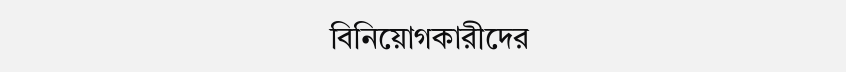বিনিয়োগকারীদের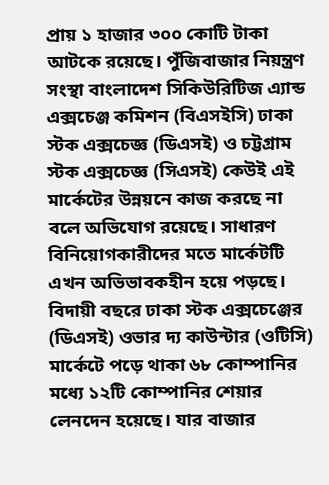প্রায় ১ হাজার ৩০০ কোটি টাকা আটকে রয়েছে। পুঁজিবাজার নিয়ন্ত্রণ সংস্থা বাংলাদেশ সিকিউরিটিজ এ্যান্ড এক্সচেঞ্জ কমিশন (বিএসইসি) ঢাকা স্টক এক্সচেজ্ঞ (ডিএসই) ও চট্টগ্রাম স্টক এক্সচেজ্ঞ (সিএসই) কেউই এই মার্কেটের উন্নয়নে কাজ করছে না বলে অভিযোগ রয়েছে। সাধারণ বিনিয়োগকারীদের মতে মার্কেটটি এখন অভিভাবকহীন হয়ে পড়ছে।
বিদায়ী বছরে ঢাকা স্টক এক্সচেঞ্জের (ডিএসই) ওভার দ্য কাউন্টার (ওটিসি) মার্কেটে পড়ে থাকা ৬৮ কোম্পানির মধ্যে ১২টি কোম্পানির শেয়ার লেনদেন হয়েছে। যার বাজার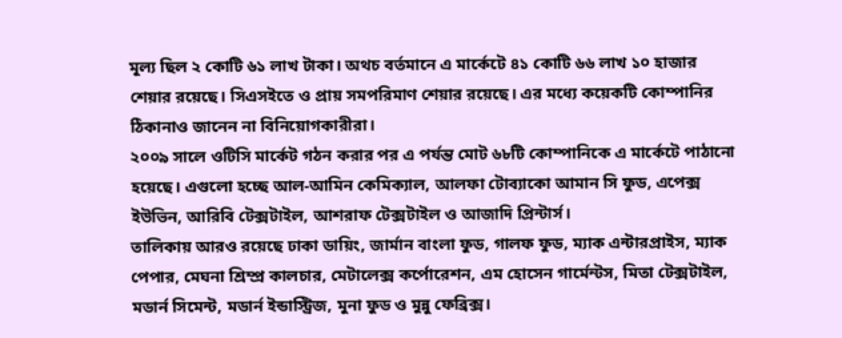মূল্য ছিল ২ কোটি ৬১ লাখ টাকা। অথচ বর্তমানে এ মার্কেটে ৪১ কোটি ৬৬ লাখ ১০ হাজার শেয়ার রয়েছে। সিএসইতে ও প্রায় সমপরিমাণ শেয়ার রয়েছে। এর মধ্যে কয়েকটি কোম্পানির ঠিকানাও জানেন না বিনিয়োগকারীরা।
২০০৯ সালে ওটিসি মার্কেট গঠন করার পর এ পর্যন্ত মোট ৬৮টি কোম্পানিকে এ মার্কেটে পাঠানো হয়েছে। এগুলো হচ্ছে আল-আমিন কেমিক্যাল, আলফা টোব্যাকো আমান সি ফুড, এপেক্স ইউভিন, আরিবি টেক্সটাইল, আশরাফ টেক্সটাইল ও আজাদি প্রিন্টার্স।
তালিকায় আরও রয়েছে ঢাকা ডায়িং, জার্মান বাংলা ফুড, গালফ ফুড, ম্যাক এন্টারপ্রাইস, ম্যাক পেপার, মেঘনা শ্রিম্প্র কালচার, মেটালেক্স কর্পোরেশন, এম হোসেন গার্মেন্টস, মিতা টেক্সটাইল, মডার্ন সিমেন্ট, মডার্ন ইন্ডাস্ট্রিজ, মুনা ফুড ও মুন্নু ফেব্রিক্স।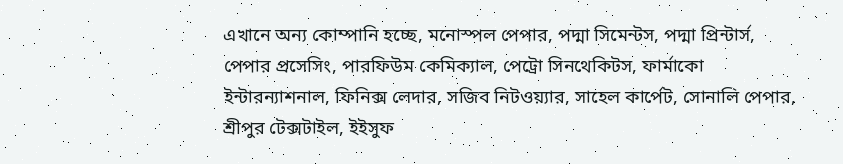এখানে অন্য কোম্পানি হচ্ছে, মনোস্পল পেপার, পদ্মা সিমেন্টস, পদ্মা প্রিন্টার্স, পেপার প্রসেসিং, পারফিউম কেমিক্যাল, পেট্রো সিনথেকিটস, ফার্মাকো ইন্টারন্যাশনাল, ফিনিক্স লেদার, সজিব নিটওয়্যার, সাহেল কার্পেট, সোনালি পেপার, শ্রীপুর টেক্সটাইল, ইইসুফ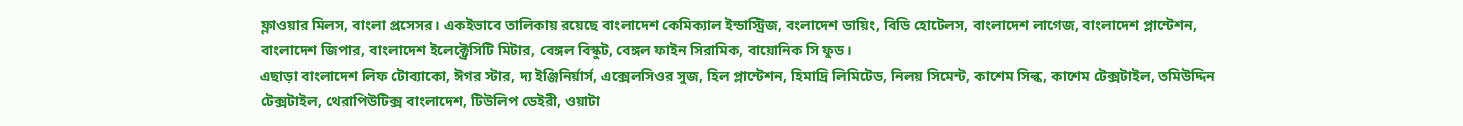ফ্লাওয়ার মিলস, বাংলা প্রসেসর। একইভাবে তালিকায় রয়েছে বাংলাদেশ কেমিক্যাল ইন্ডাস্ট্রিজ, বংলাদেশ ডায়িং, বিডি হোটেলস, বাংলাদেশ লাগেজ, বাংলাদেশ প্লান্টেশন, বাংলাদেশ জিপার, বাংলাদেশ ইলেক্ট্রেসিটি মিটার, বেঙ্গল বিস্কুট, বেঙ্গল ফাইন সিরামিক, বায়োনিক সি ফুড।
এছাড়া বাংলাদেশ লিফ টোব্যাকো, ঈগর স্টার, দ্য ইঞ্জিনির্য়ার্স, এক্সেলসিওর সুজ, হিল প্লান্টেশন, হিমাদ্রি লিমিটেড, নিলয় সিমেন্ট, কাশেম সিল্ক, কাশেম টেক্সটাইল, তমিউদ্দিন টেক্সটাইল, থেরাপিউটিক্স বাংলাদেশ, টিউলিপ ডেইরী, ওয়াটা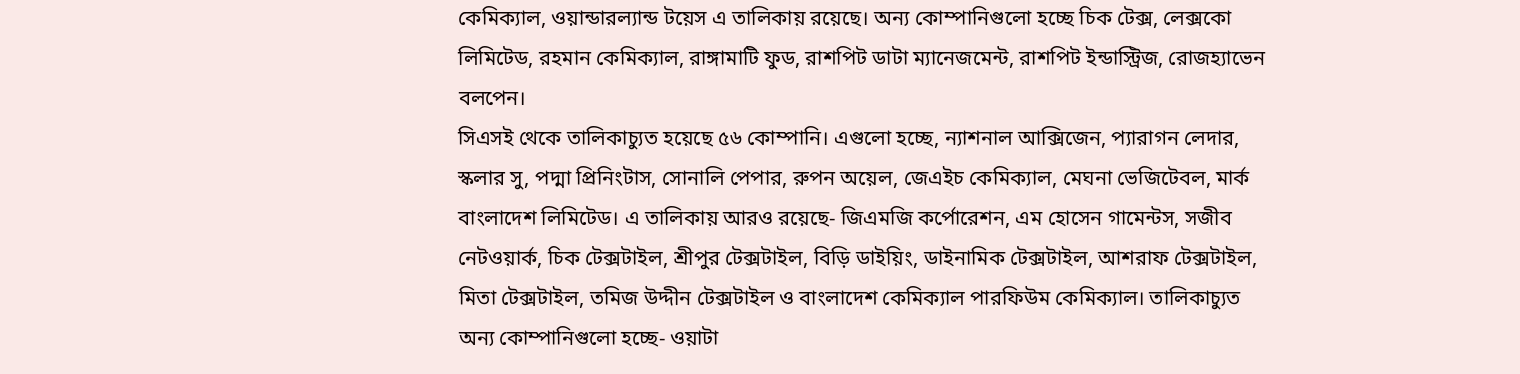কেমিক্যাল, ওয়ান্ডারল্যান্ড টয়েস এ তালিকায় রয়েছে। অন্য কোম্পানিগুলো হচ্ছে চিক টেক্স, লেক্সকো লিমিটেড, রহমান কেমিক্যাল, রাঙ্গামাটি ফুড, রাশপিট ডাটা ম্যানেজমেন্ট, রাশপিট ইন্ডাস্ট্রিজ, রোজহ্যাভেন বলপেন।
সিএসই থেকে তালিকাচ্যুত হয়েছে ৫৬ কোম্পানি। এগুলো হচ্ছে, ন্যাশনাল আক্সিজেন, প্যারাগন লেদার, স্কলার সু, পদ্মা প্রিনিংটাস, সোনালি পেপার, রুপন অয়েল, জেএইচ কেমিক্যাল, মেঘনা ভেজিটেবল, মার্ক বাংলাদেশ লিমিটেড। এ তালিকায় আরও রয়েছে- জিএমজি কর্পোরেশন, এম হোসেন গামেন্টস, সজীব নেটওয়ার্ক, চিক টেক্সটাইল, শ্রীপুর টেক্সটাইল, বিড়ি ডাইয়িং, ডাইনামিক টেক্সটাইল, আশরাফ টেক্সটাইল, মিতা টেক্সটাইল, তমিজ উদ্দীন টেক্সটাইল ও বাংলাদেশ কেমিক্যাল পারফিউম কেমিক্যাল। তালিকাচ্যুত অন্য কোম্পানিগুলো হচ্ছে- ওয়াটা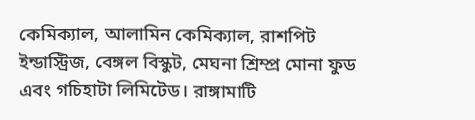কেমিক্যাল, আলামিন কেমিক্যাল, রাশপিট ইন্ডাস্ট্রিজ, বেঙ্গল বিস্কুট, মেঘনা শ্রিম্প্র মোনা ফুড এবং গচিহাটা লিমিটেড। রাঙ্গামাটি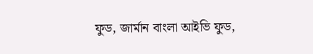ফুড, জার্মান বাংলা আইভি ফুড,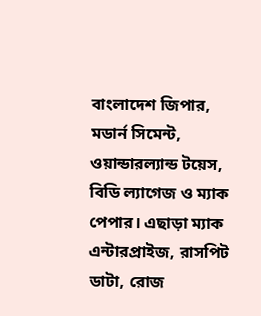বাংলাদেশ জিপার, মডার্ন সিমেন্ট, ওয়ান্ডারল্যান্ড টয়েস, বিডি ল্যাগেজ ও ম্যাক পেপার। এছাড়া ম্যাক এন্টারপ্রাইজ, রাসপিট ডাটা, রোজ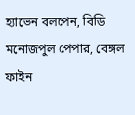হ্যাভেন বলপেন, বিডি মনোজপুল পেপার, বেঙ্গল ফাইন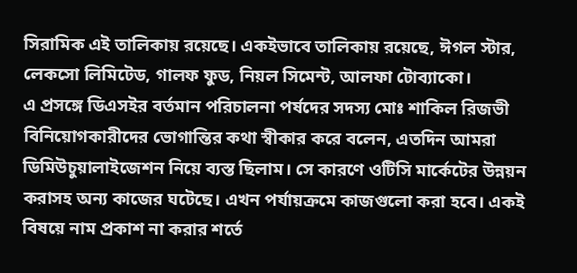সিরামিক এই তালিকায় রয়েছে। একইভাবে তালিকায় রয়েছে, ঈগল স্টার, লেকসো লিমিটেড, গালফ ফুড, নিয়ল সিমেন্ট, আলফা টোব্যাকো।
এ প্রসঙ্গে ডিএসইর বর্তমান পরিচালনা পর্ষদের সদস্য মোঃ শাকিল রিজভী বিনিয়োগকারীদের ভোগান্তির কথা স্বীকার করে বলেন, এতদিন আমরা ডিমিউচুয়ালাইজেশন নিয়ে ব্যস্ত ছিলাম। সে কারণে ওটিসি মার্কেটের উন্নয়ন করাসহ অন্য কাজের ঘটেছে। এখন পর্যায়ক্রমে কাজগুলো করা হবে। একই বিষয়ে নাম প্রকাশ না করার শর্তে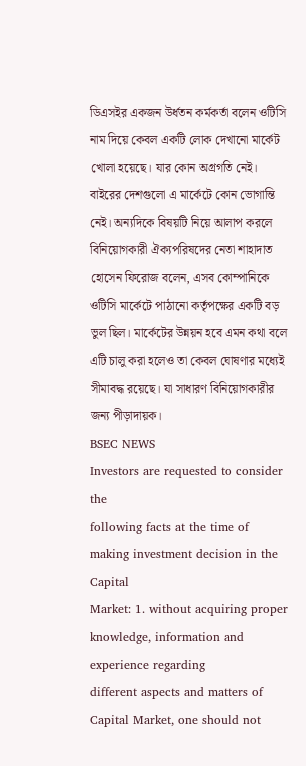ডিএসইর একজন উর্ধতন কর্মকর্তা বলেন ওটিসি নাম দিয়ে কেবল একটি লোক দেখানো মার্কেট খোলা হয়েছে। যার কোন অগ্রগতি নেই। বাইরের দেশগুলো এ মার্কেটে কোন ভোগান্তি নেই। অন্যদিকে বিষয়টি নিয়ে আলাপ করলে বিনিয়োগকারী ঐক্যপরিষদের নেতা শাহাদাত হোসেন ফিরোজ বলেন, এসব কোম্পানিকে ওটিসি মার্কেটে পাঠানো কর্তৃপক্ষের একটি বড় ভুল ছিল। মার্কেটের উন্নয়ন হবে এমন কথা বলে এটি চালু করা হলেও তা কেবল ঘোষণার মধ্যেই সীমাবদ্ধ রয়েছে। যা সাধারণ বিনিয়োগকারীর জন্য পীড়াদায়ক।
BSEC NEWS
Investors are requested to consider the
following facts at the time of making investment decision in the Capital
Market: 1. without acquiring proper knowledge, information and experience regarding
different aspects and matters of Capital Market, one should not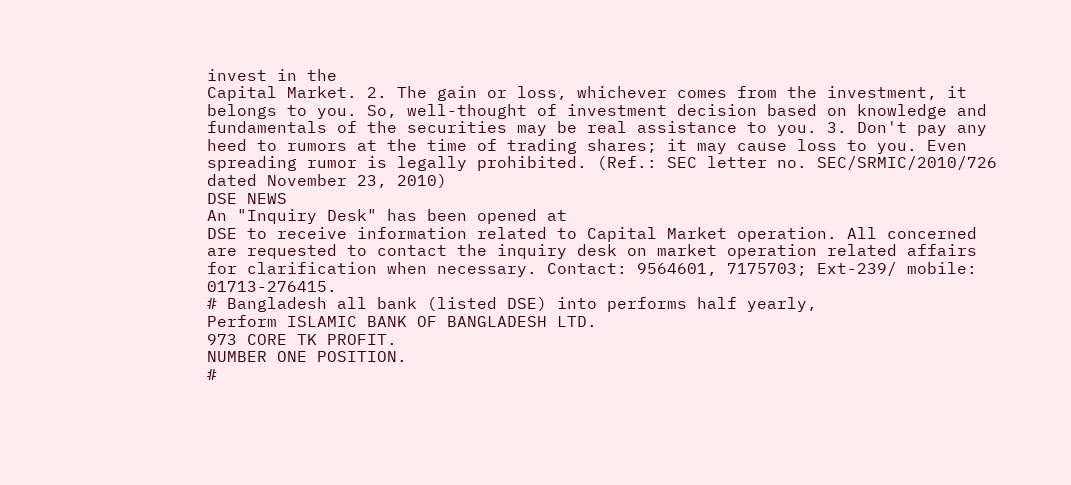invest in the
Capital Market. 2. The gain or loss, whichever comes from the investment, it
belongs to you. So, well-thought of investment decision based on knowledge and
fundamentals of the securities may be real assistance to you. 3. Don't pay any
heed to rumors at the time of trading shares; it may cause loss to you. Even
spreading rumor is legally prohibited. (Ref.: SEC letter no. SEC/SRMIC/2010/726
dated November 23, 2010)
DSE NEWS
An "Inquiry Desk" has been opened at
DSE to receive information related to Capital Market operation. All concerned
are requested to contact the inquiry desk on market operation related affairs
for clarification when necessary. Contact: 9564601, 7175703; Ext-239/ mobile:
01713-276415.
# Bangladesh all bank (listed DSE) into performs half yearly,
Perform ISLAMIC BANK OF BANGLADESH LTD.
973 CORE TK PROFIT.
NUMBER ONE POSITION.
#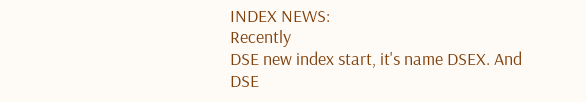INDEX NEWS:
Recently
DSE new index start, it's name DSEX. And
DSE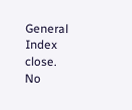General Index close.
No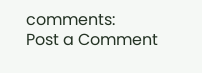comments:
Post a Comment